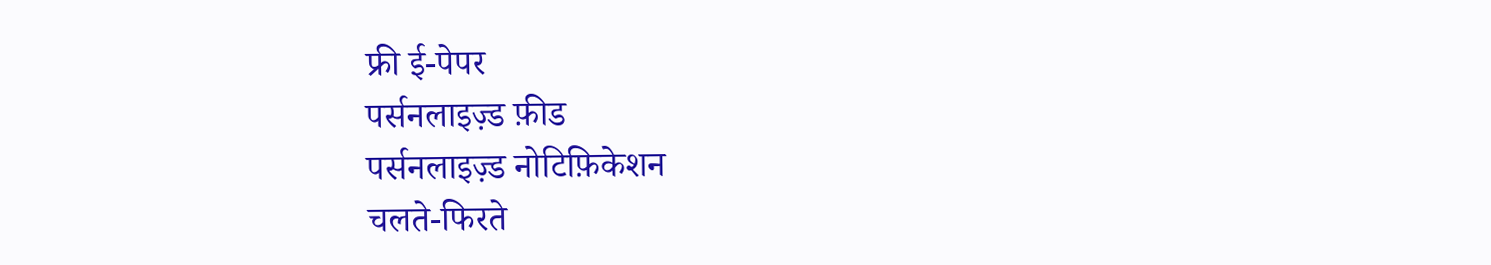फ्री ई-पेपर
पर्सनलाइज़्ड फ़ीड
पर्सनलाइज़्ड नोटिफ़िकेशन
चलते-फिरते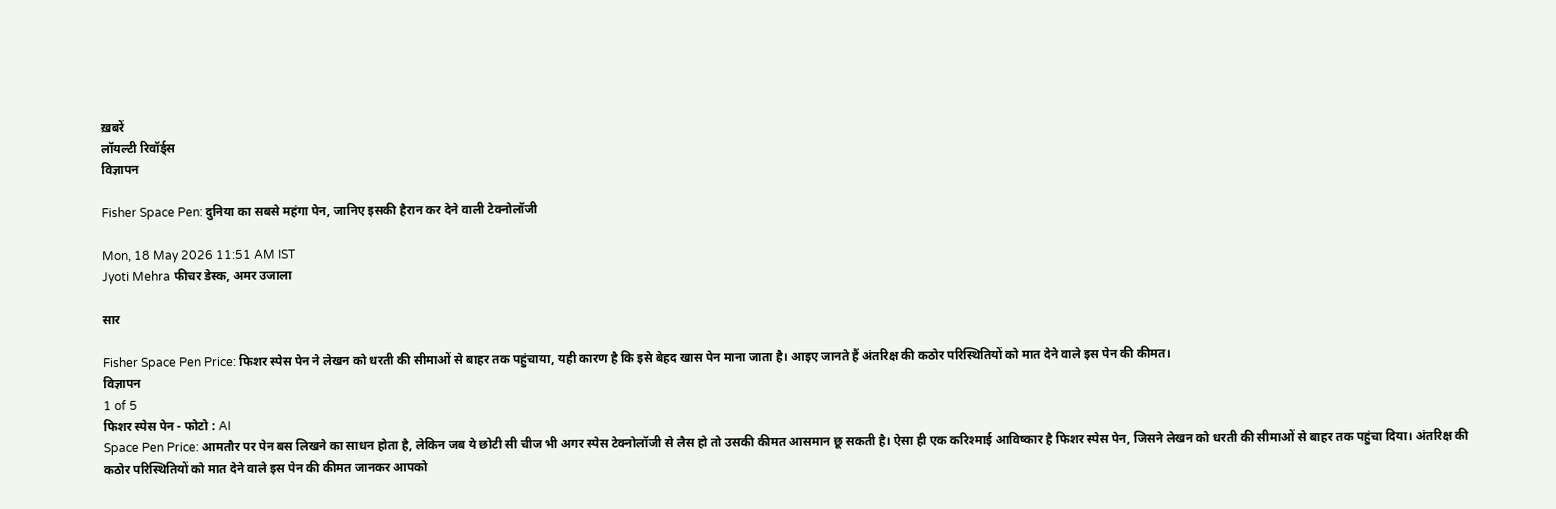ख़बरें
लॉयल्टी रिवॉर्ड्स
विज्ञापन

Fisher Space Pen: दुनिया का सबसे महंगा पेन, जानिए इसकी हैरान कर देने वाली टेक्नोलॉजी

Mon, 18 May 2026 11:51 AM IST
Jyoti Mehra फीचर डेस्क, अमर उजाला

सार

Fisher Space Pen Price: फिशर स्पेस पेन ने लेखन को धरती की सीमाओं से बाहर तक पहुंचाया, यही कारण है कि इसे बेहद खास पेन माना जाता है। आइए जानते हैं अंतरिक्ष की कठोर परिस्थितियों को मात देने वाले इस पेन की कीमत।
विज्ञापन
1 of 5
फिशर स्पेस पेन - फोटो : AI
Space Pen Price: आमतौर पर पेन बस लिखने का साधन होता है, लेकिन जब ये छोटी सी चीज भी अगर स्पेस टेक्नोलॉजी से लैस हो तो उसकी कीमत आसमान छू सकती है। ऐसा ही एक करिश्माई आविष्कार है फिशर स्पेस पेन, जिसने लेखन को धरती की सीमाओं से बाहर तक पहुंचा दिया। अंतरिक्ष की कठोर परिस्थितियों को मात देने वाले इस पेन की कीमत जानकर आपको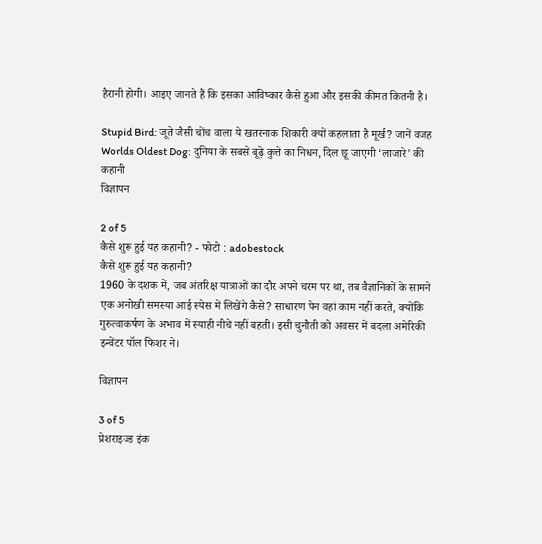हैरानी होगी। आइए जानते हैं कि इसका आविष्कार कैसे हुआ और इसकी कीमत कितनी है।

Stupid Bird: जूते जैसी चोंच वाला ये खतरनाक शिकारी क्यों कहलाता है मूर्ख? जानें वजह
Worlds Oldest Dog: दुनिया के सबसे बूढ़े कुत्ते का निधन, दिल छू जाएगी ‘लाजारे’ की कहानी
विज्ञापन

2 of 5
कैसे शुरू हुई यह कहानी? - फोटो : adobestock
कैसे शुरू हुई यह कहानी?
1960 के दशक में, जब अंतरिक्ष यात्राओं का दौर अपने चरम पर था, तब वैज्ञानिकों के सामने एक अनोखी समस्या आई स्पेस में लिखेंगे कैसे? साधारण पेन वहां काम नहीं करते, क्योंकि गुरुत्वाकर्षण के अभाव में स्याही नीचे नहीं बहती। इसी चुनौती को अवसर में बदला अमेरिकी इन्वेंटर पॉल फिशर ने।

विज्ञापन

3 of 5
प्रेशराइज्ड इंक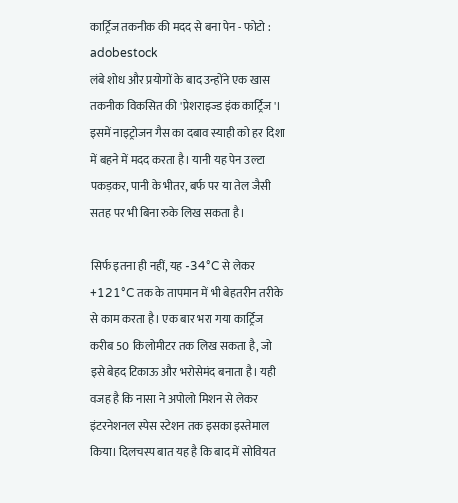कार्ट्रिज तकनीक की मदद से बना पेन - फोटो : adobestock
लंबे शोध और प्रयोगों के बाद उन्होंने एक खास तकनीक विकसित की 'प्रेशराइज्ड इंक कार्ट्रिज'। इसमें नाइट्रोजन गैस का दबाव स्याही को हर दिशा में बहने में मदद करता है। यानी यह पेन उल्टा पकड़कर, पानी के भीतर, बर्फ पर या तेल जैसी सतह पर भी बिना रुके लिख सकता है।

सिर्फ इतना ही नहीं, यह -34°C से लेकर +121°C तक के तापमान में भी बेहतरीन तरीके से काम करता है। एक बार भरा गया कार्ट्रिज करीब 50 किलोमीटर तक लिख सकता है, जो इसे बेहद टिकाऊ और भरोसेमंद बनाता है। यही वजह है कि नासा ने अपोलो मिशन से लेकर इंटरनेशनल स्पेस स्टेशन तक इसका इस्तेमाल किया। दिलचस्प बात यह है कि बाद में सोवियत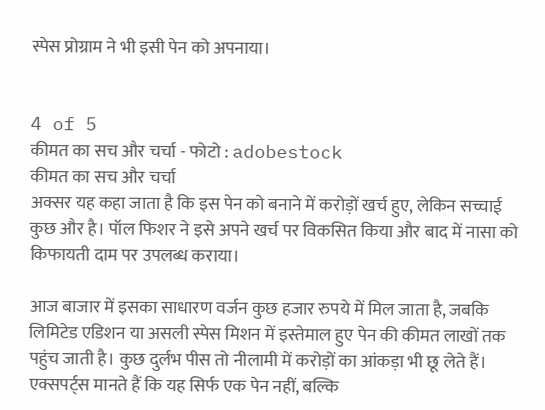स्पेस प्रोग्राम ने भी इसी पेन को अपनाया।


4 of 5
कीमत का सच और चर्चा - फोटो : adobestock
कीमत का सच और चर्चा
अक्सर यह कहा जाता है कि इस पेन को बनाने में करोड़ों खर्च हुए, लेकिन सच्चाई कुछ और है। पॉल फिशर ने इसे अपने खर्च पर विकसित किया और बाद में नासा को किफायती दाम पर उपलब्ध कराया।

आज बाजार में इसका साधारण वर्जन कुछ हजार रुपये में मिल जाता है, जबकि लिमिटेड एडिशन या असली स्पेस मिशन में इस्तेमाल हुए पेन की कीमत लाखों तक पहुंच जाती है। कुछ दुर्लभ पीस तो नीलामी में करोड़ों का आंकड़ा भी छू लेते हैं। एक्सपर्ट्स मानते हैं कि यह सिर्फ एक पेन नहीं, बल्कि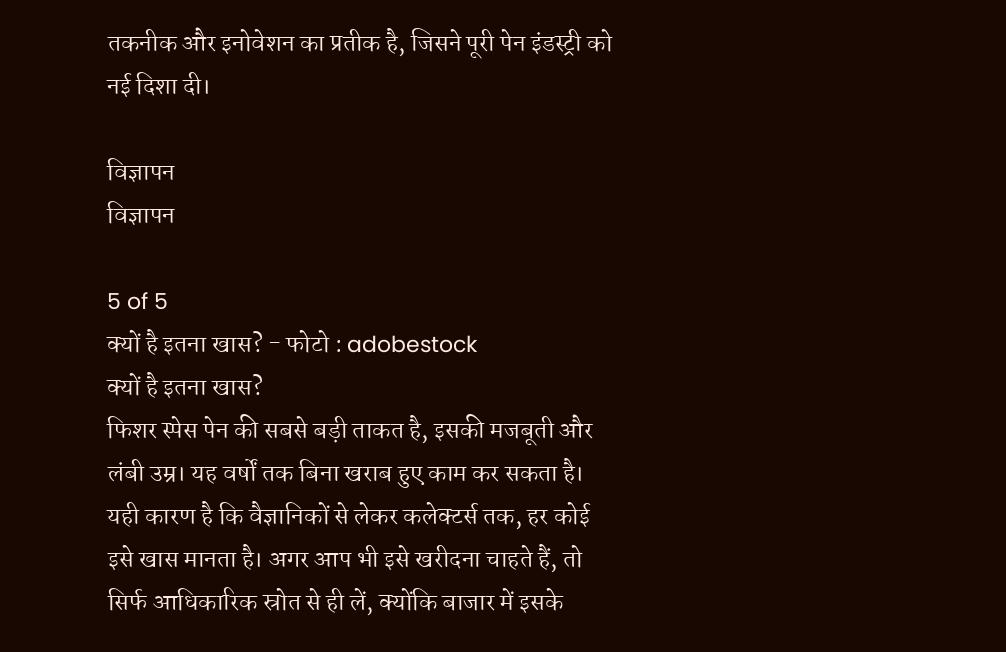तकनीक और इनोवेशन का प्रतीक है, जिसने पूरी पेन इंडस्ट्री को नई दिशा दी।

विज्ञापन
विज्ञापन

5 of 5
क्यों है इतना खास? - फोटो : adobestock
क्यों है इतना खास?
फिशर स्पेस पेन की सबसे बड़ी ताकत है, इसकी मजबूती और लंबी उम्र। यह वर्षों तक बिना खराब हुए काम कर सकता है। यही कारण है कि वैज्ञानिकों से लेकर कलेक्टर्स तक, हर कोई इसे खास मानता है। अगर आप भी इसे खरीदना चाहते हैं, तो सिर्फ आधिकारिक स्रोत से ही लें, क्योंकि बाजार में इसके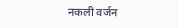नकली वर्जन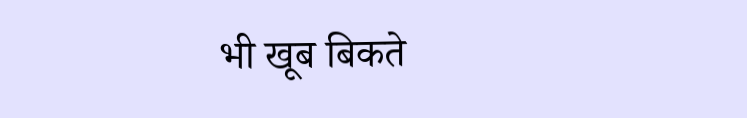भी खूब बिकते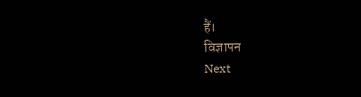हैं।
विज्ञापन
Next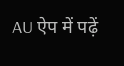AU ऐप में पढ़ें